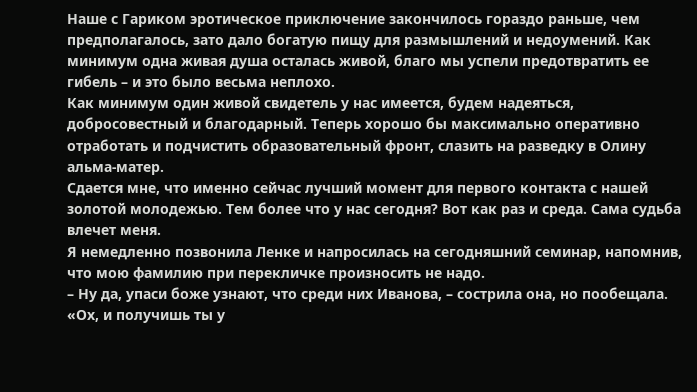Наше с Гариком эротическое приключение закончилось гораздо раньше, чем предполагалось, зато дало богатую пищу для размышлений и недоумений. Как минимум одна живая душа осталась живой, благо мы успели предотвратить ее гибель – и это было весьма неплохо.
Как минимум один живой свидетель у нас имеется, будем надеяться, добросовестный и благодарный. Теперь хорошо бы максимально оперативно отработать и подчистить образовательный фронт, слазить на разведку в Олину альма-матер.
Сдается мне, что именно сейчас лучший момент для первого контакта с нашей золотой молодежью. Тем более что у нас сегодня? Вот как раз и среда. Сама судьба влечет меня.
Я немедленно позвонила Ленке и напросилась на сегодняшний семинар, напомнив, что мою фамилию при перекличке произносить не надо.
– Ну да, упаси боже узнают, что среди них Иванова, – сострила она, но пообещала.
«Ох, и получишь ты у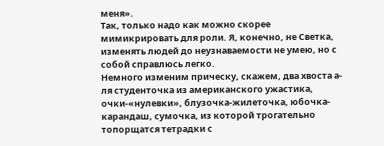меня».
Так, только надо как можно скорее мимикрировать для роли. Я, конечно, не Светка, изменять людей до неузнаваемости не умею, но с собой справлюсь легко.
Немного изменим прическу, скажем, два хвоста а-ля студенточка из американского ужастика, очки-«нулевки», блузочка-жилеточка, юбочка-карандаш, сумочка, из которой трогательно топорщатся тетрадки с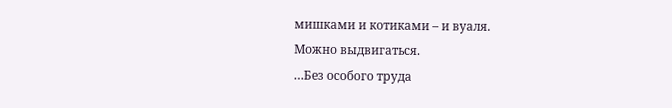мишками и котиками – и вуаля.
Можно выдвигаться.
…Без особого труда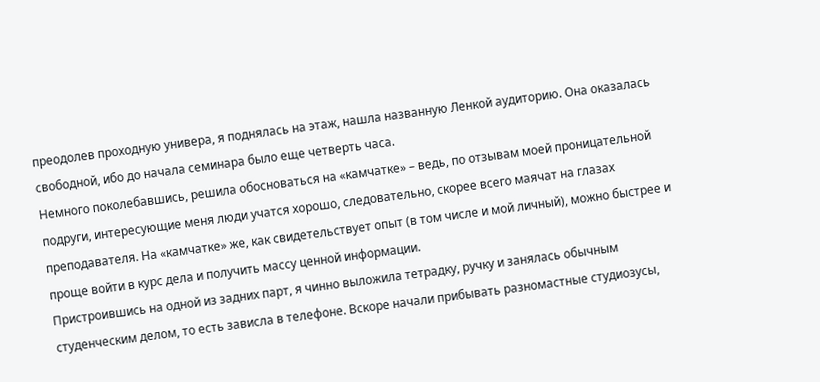преодолев проходную универа, я поднялась на этаж, нашла названную Ленкой аудиторию. Она оказалась свободной, ибо до начала семинара было еще четверть часа.
Немного поколебавшись, решила обосноваться на «камчатке» – ведь, по отзывам моей проницательной подруги, интересующие меня люди учатся хорошо, следовательно, скорее всего маячат на глазах преподавателя. На «камчатке» же, как свидетельствует опыт (в том числе и мой личный), можно быстрее и проще войти в курс дела и получить массу ценной информации.
Пристроившись на одной из задних парт, я чинно выложила тетрадку, ручку и занялась обычным студенческим делом, то есть зависла в телефоне. Вскоре начали прибывать разномастные студиозусы,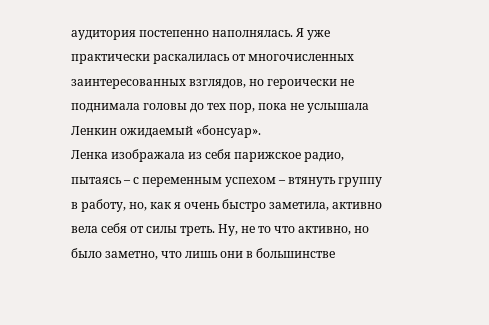аудитория постепенно наполнялась. Я уже практически раскалилась от многочисленных заинтересованных взглядов, но героически не поднимала головы до тех пор, пока не услышала Ленкин ожидаемый «бонсуар».
Ленка изображала из себя парижское радио, пытаясь – с переменным успехом – втянуть группу в работу, но, как я очень быстро заметила, активно вела себя от силы треть. Ну, не то что активно, но было заметно, что лишь они в большинстве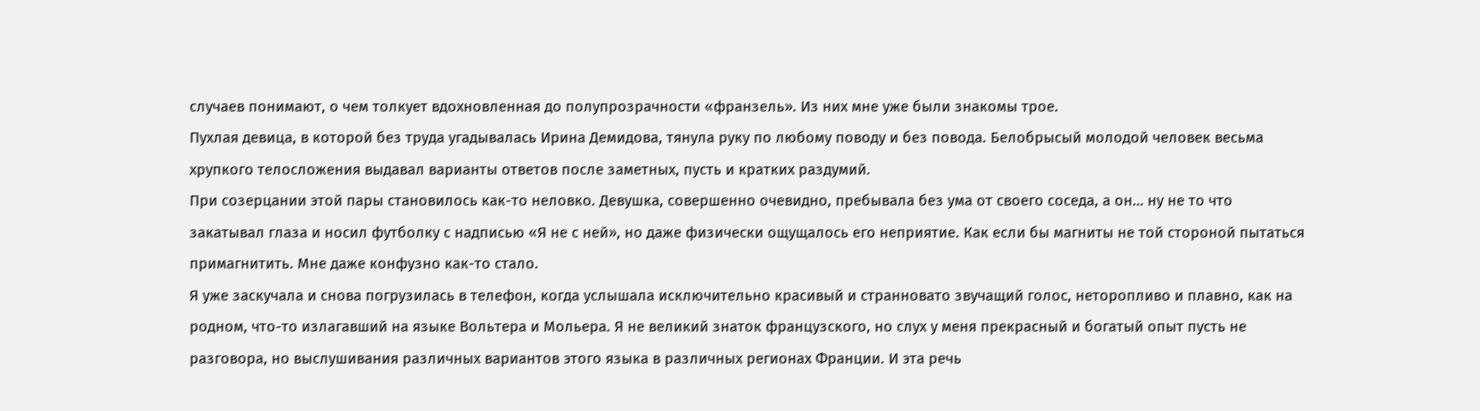случаев понимают, о чем толкует вдохновленная до полупрозрачности «франзель». Из них мне уже были знакомы трое.
Пухлая девица, в которой без труда угадывалась Ирина Демидова, тянула руку по любому поводу и без повода. Белобрысый молодой человек весьма хрупкого телосложения выдавал варианты ответов после заметных, пусть и кратких раздумий.
При созерцании этой пары становилось как-то неловко. Девушка, совершенно очевидно, пребывала без ума от своего соседа, а он… ну не то что закатывал глаза и носил футболку с надписью «Я не с ней», но даже физически ощущалось его неприятие. Как если бы магниты не той стороной пытаться примагнитить. Мне даже конфузно как-то стало.
Я уже заскучала и снова погрузилась в телефон, когда услышала исключительно красивый и странновато звучащий голос, неторопливо и плавно, как на родном, что-то излагавший на языке Вольтера и Мольера. Я не великий знаток французского, но слух у меня прекрасный и богатый опыт пусть не разговора, но выслушивания различных вариантов этого языка в различных регионах Франции. И эта речь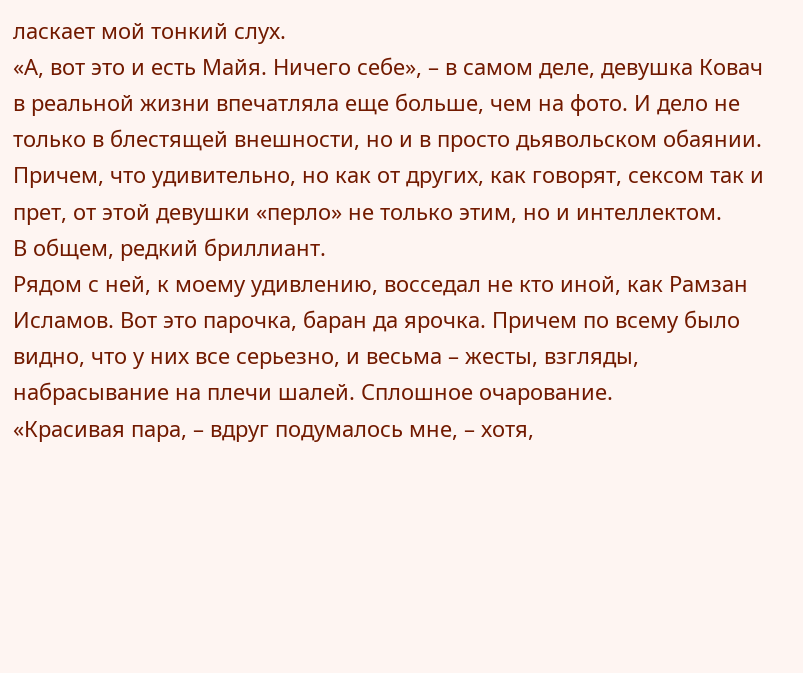ласкает мой тонкий слух.
«А, вот это и есть Майя. Ничего себе», – в самом деле, девушка Ковач в реальной жизни впечатляла еще больше, чем на фото. И дело не только в блестящей внешности, но и в просто дьявольском обаянии. Причем, что удивительно, но как от других, как говорят, сексом так и прет, от этой девушки «перло» не только этим, но и интеллектом.
В общем, редкий бриллиант.
Рядом с ней, к моему удивлению, восседал не кто иной, как Рамзан Исламов. Вот это парочка, баран да ярочка. Причем по всему было видно, что у них все серьезно, и весьма – жесты, взгляды, набрасывание на плечи шалей. Сплошное очарование.
«Красивая пара, – вдруг подумалось мне, – хотя,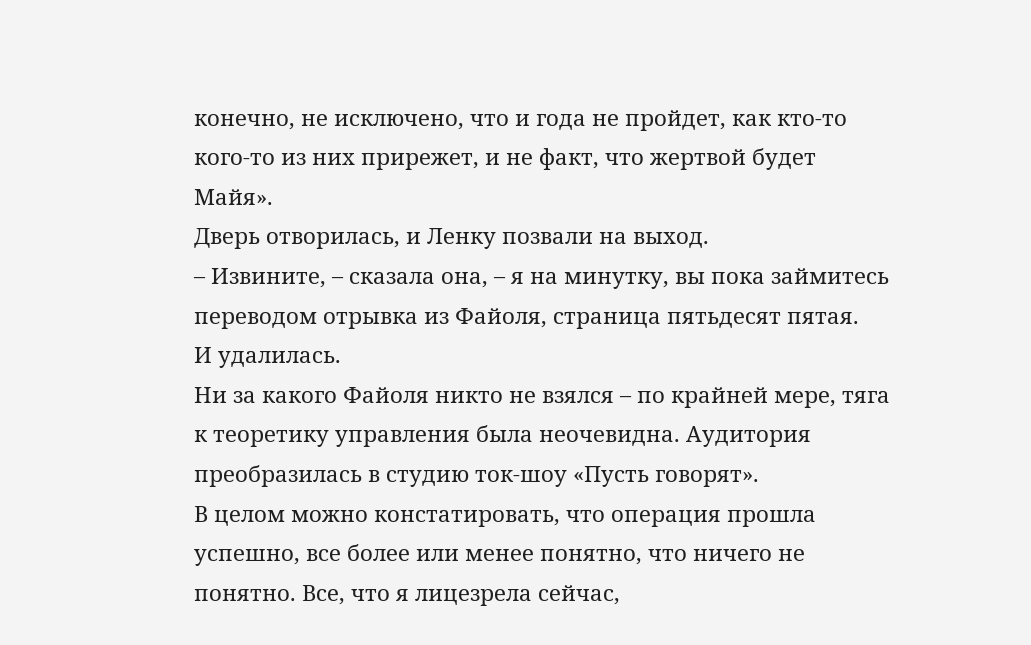конечно, не исключено, что и года не пройдет, как кто-то кого-то из них прирежет, и не факт, что жертвой будет Майя».
Дверь отворилась, и Ленку позвали на выход.
– Извините, – сказала она, – я на минутку, вы пока займитесь переводом отрывка из Файоля, страница пятьдесят пятая.
И удалилась.
Ни за какого Файоля никто не взялся – по крайней мере, тяга к теоретику управления была неочевидна. Аудитория преобразилась в студию ток-шоу «Пусть говорят».
В целом можно констатировать, что операция прошла успешно, все более или менее понятно, что ничего не понятно. Все, что я лицезрела сейчас,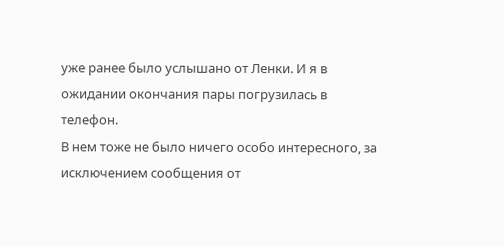уже ранее было услышано от Ленки. И я в ожидании окончания пары погрузилась в телефон.
В нем тоже не было ничего особо интересного, за исключением сообщения от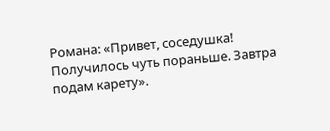Романа: «Привет, соседушка! Получилось чуть пораньше. Завтра подам карету».